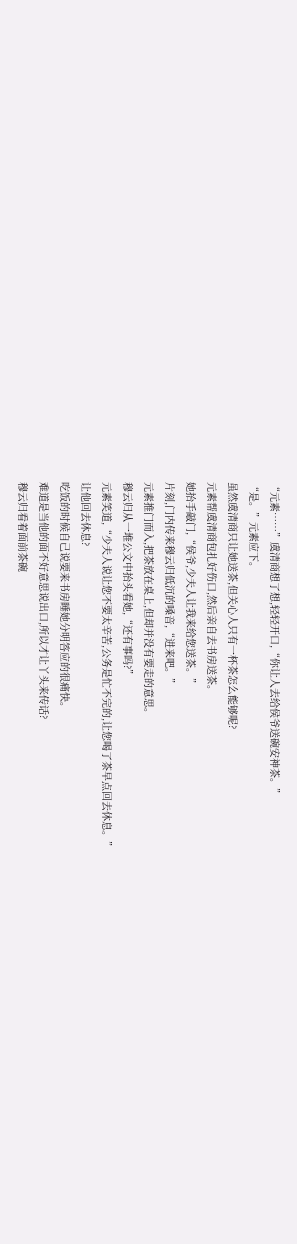“元素……”虞清商想了想,轻轻开口,“你让人去给侯爷送碗安神茶。”
“是。”元素应下。
虽然虞清商只让她送茶,但关心人只有一杯茶怎么能够呢?
元素帮虞清商包扎好伤口,然后亲自去书房送茶。
她抬手敲门,“侯爷,少夫人让我来给您送茶。”
片刻,门内传来穆云归低沉的嗓音,“进来吧。”
元素推门而入,把茶放在桌上,但却并没有要走的意思。
穆云归从一堆公文中抬头看她,“还有事吗?”
元素笑道,“少夫人说让您不要太辛苦,公务是忙不完的,让您喝了茶早点回去休息。”
让他回去休息?
吃饭的时候自己说要来书房睡她分明答应的很痛快。
难道是当他的面不好意思说出口,所以才让丫头来传话?
穆云归看着面前茶碗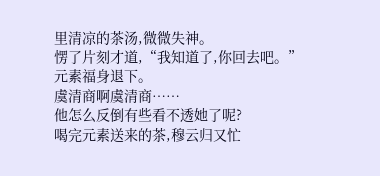里清凉的茶汤,微微失神。
愣了片刻才道,“我知道了,你回去吧。”
元素福身退下。
虞清商啊虞清商……
他怎么反倒有些看不透她了呢?
喝完元素送来的茶,穆云归又忙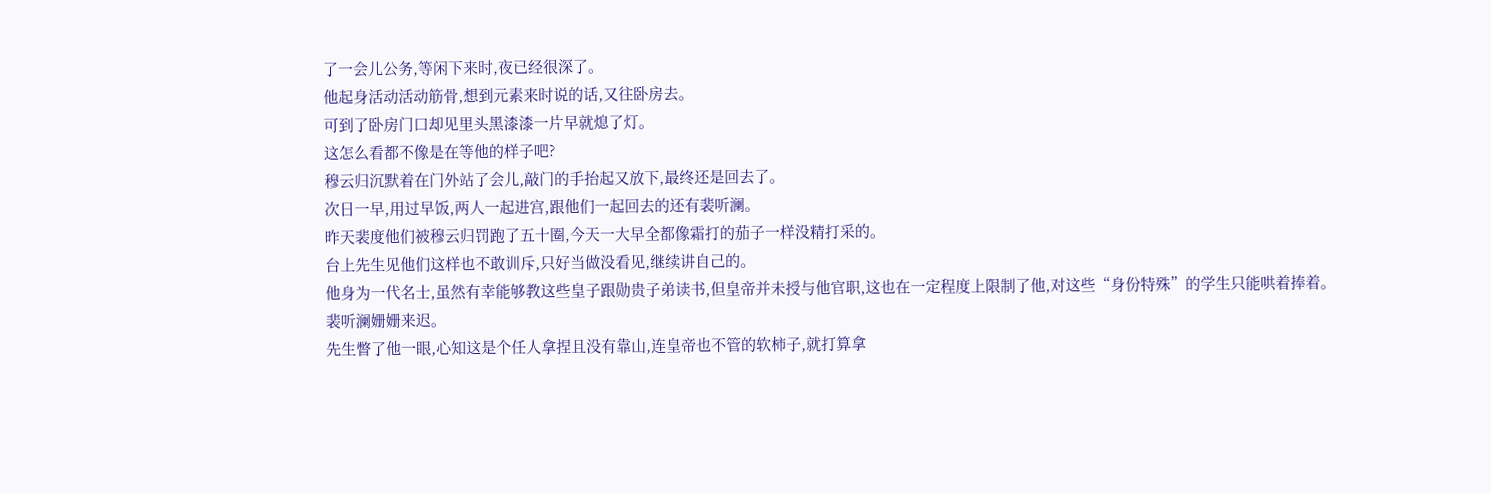了一会儿公务,等闲下来时,夜已经很深了。
他起身活动活动筋骨,想到元素来时说的话,又往卧房去。
可到了卧房门口却见里头黑漆漆一片早就熄了灯。
这怎么看都不像是在等他的样子吧?
穆云归沉默着在门外站了会儿,敲门的手抬起又放下,最终还是回去了。
次日一早,用过早饭,两人一起进宫,跟他们一起回去的还有裴听澜。
昨天裴度他们被穆云归罚跑了五十圈,今天一大早全都像霜打的茄子一样没精打采的。
台上先生见他们这样也不敢训斥,只好当做没看见,继续讲自己的。
他身为一代名士,虽然有幸能够教这些皇子跟勋贵子弟读书,但皇帝并未授与他官职,这也在一定程度上限制了他,对这些“身份特殊”的学生只能哄着捧着。
裴听澜姗姗来迟。
先生瞥了他一眼,心知这是个任人拿捏且没有靠山,连皇帝也不管的软柿子,就打算拿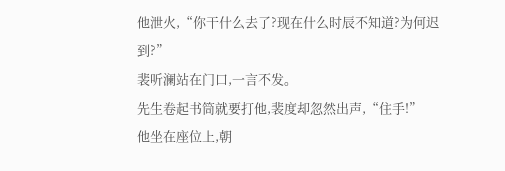他泄火,“你干什么去了?现在什么时辰不知道?为何迟到?”
裴听澜站在门口,一言不发。
先生卷起书筒就要打他,裴度却忽然出声,“住手!”
他坐在座位上,朝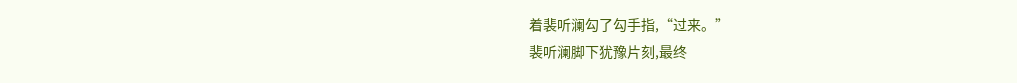着裴听澜勾了勾手指,“过来。”
裴听澜脚下犹豫片刻,最终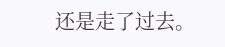还是走了过去。